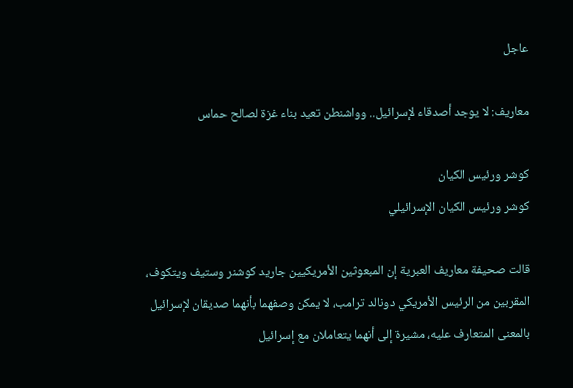عاجل

معاريف: لا يوجد أصدقاء لإسرائيل.. وواشنطن تعيد بناء غزة لصالح حماس

كوشر ورئيس الكيان
كوشر ورئيس الكيان الإسرائيلي

قالت صحيفة معاريف العبرية إن المبعوثين الأمريكيين جاريد كوشنر وستيف ويتكوف، المقربين من الرئيس الأمريكي دونالد ترامب، لا يمكن وصفهما بأنهما صديقان لإسرائيل بالمعنى المتعارف عليه، مشيرة إلى أنهما يتعاملان مع إسرائيل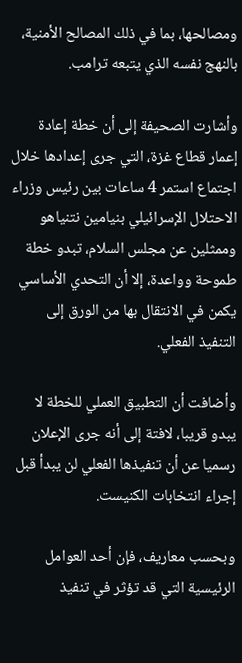ومصالحها، بما في ذلك المصالح الأمنية، بالنهج نفسه الذي يتبعه ترامب.

وأشارت الصحيفة إلى أن خطة إعادة إعمار قطاع غزة، التي جرى إعدادها خلال اجتماع استمر 4 ساعات بين رئيس وزراء الاحتلال الإسرائيلي بنيامين نتنياهو وممثلين عن مجلس السلام، تبدو خطة طموحة وواعدة، إلا أن التحدي الأساسي يكمن في الانتقال بها من الورق إلى التنفيذ الفعلي.

وأضافت أن التطبيق العملي للخطة لا يبدو قريبا، لافتة إلى أنه جرى الإعلان رسميا عن أن تنفيذها الفعلي لن يبدأ قبل إجراء انتخابات الكنيست.

وبحسب معاريف، فإن أحد العوامل الرئيسية التي قد تؤثر في تنفيذ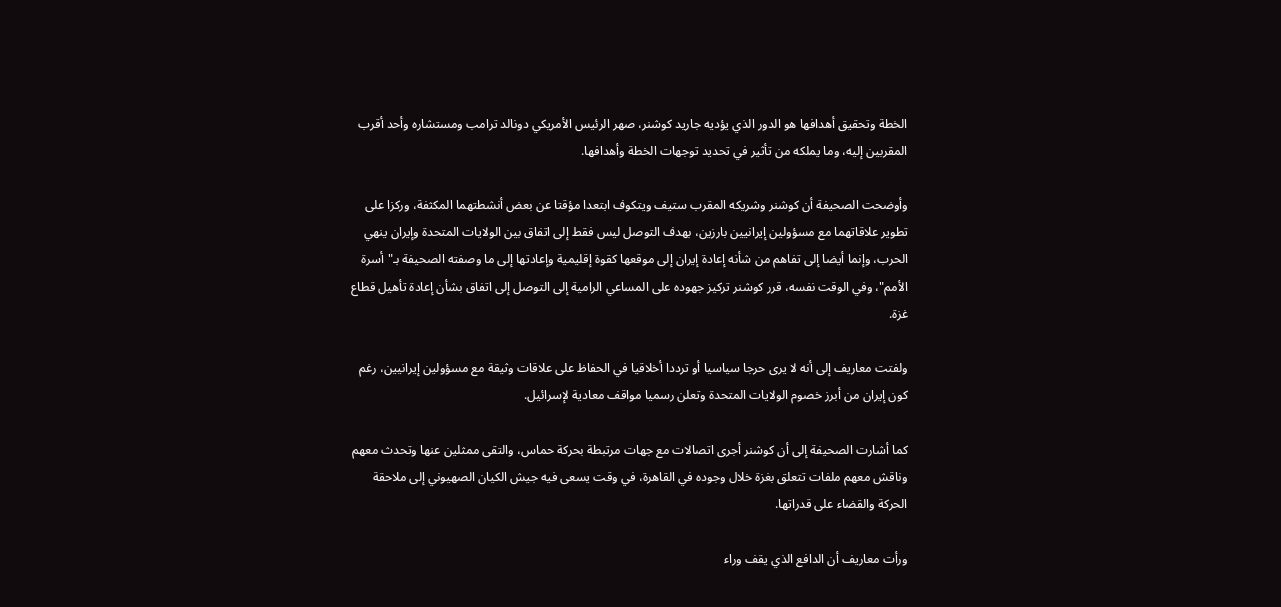الخطة وتحقيق أهدافها هو الدور الذي يؤديه جاريد كوشنر، صهر الرئيس الأمريكي دونالد ترامب ومستشاره وأحد أقرب المقربين إليه، وما يملكه من تأثير في تحديد توجهات الخطة وأهدافها.

وأوضحت الصحيفة أن كوشنر وشريكه المقرب ستيف ويتكوف ابتعدا مؤقتا عن بعض أنشطتهما المكثفة، وركزا على تطوير علاقاتهما مع مسؤولين إيرانيين بارزين، بهدف التوصل ليس فقط إلى اتفاق بين الولايات المتحدة وإيران ينهي الحرب، وإنما أيضا إلى تفاهم من شأنه إعادة إيران إلى موقعها كقوة إقليمية وإعادتها إلى ما وصفته الصحيفة بـ"أسرة الأمم"، وفي الوقت نفسه، قرر كوشنر تركيز جهوده على المساعي الرامية إلى التوصل إلى اتفاق بشأن إعادة تأهيل قطاع غزة.

ولفتت معاريف إلى أنه لا يرى حرجا سياسيا أو ترددا أخلاقيا في الحفاظ على علاقات وثيقة مع مسؤولين إيرانيين، رغم كون إيران من أبرز خصوم الولايات المتحدة وتعلن رسميا مواقف معادية لإسرائيل.

كما أشارت الصحيفة إلى أن كوشنر أجرى اتصالات مع جهات مرتبطة بحركة حماس، والتقى ممثلين عنها وتحدث معهم وناقش معهم ملفات تتعلق بغزة خلال وجوده في القاهرة، في وقت يسعى فيه جيش الكيان الصهيوني إلى ملاحقة الحركة والقضاء على قدراتها.

ورأت معاريف أن الدافع الذي يقف وراء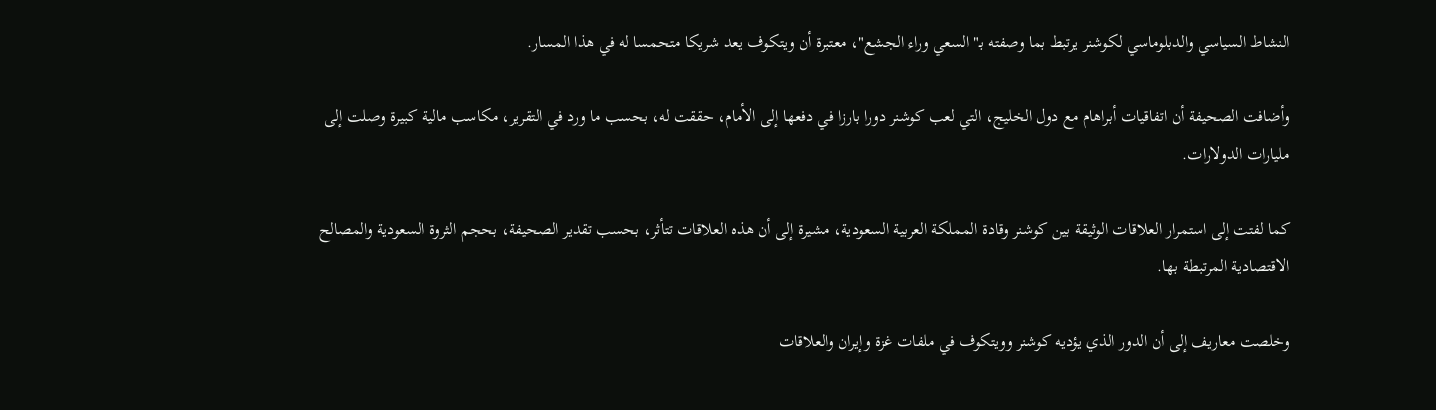النشاط السياسي والدبلوماسي لكوشنر يرتبط بما وصفته بـ"السعي وراء الجشع"، معتبرة أن ويتكوف يعد شريكا متحمسا له في هذا المسار.

وأضافت الصحيفة أن اتفاقيات أبراهام مع دول الخليج، التي لعب كوشنر دورا بارزا في دفعها إلى الأمام، حققت له، بحسب ما ورد في التقرير، مكاسب مالية كبيرة وصلت إلى مليارات الدولارات.

كما لفتت إلى استمرار العلاقات الوثيقة بين كوشنر وقادة المملكة العربية السعودية، مشيرة إلى أن هذه العلاقات تتأثر، بحسب تقدير الصحيفة، بحجم الثروة السعودية والمصالح الاقتصادية المرتبطة بها.

وخلصت معاريف إلى أن الدور الذي يؤديه كوشنر وويتكوف في ملفات غزة وإيران والعلاقات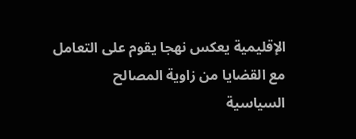الإقليمية يعكس نهجا يقوم على التعامل مع القضايا من زاوية المصالح السياسية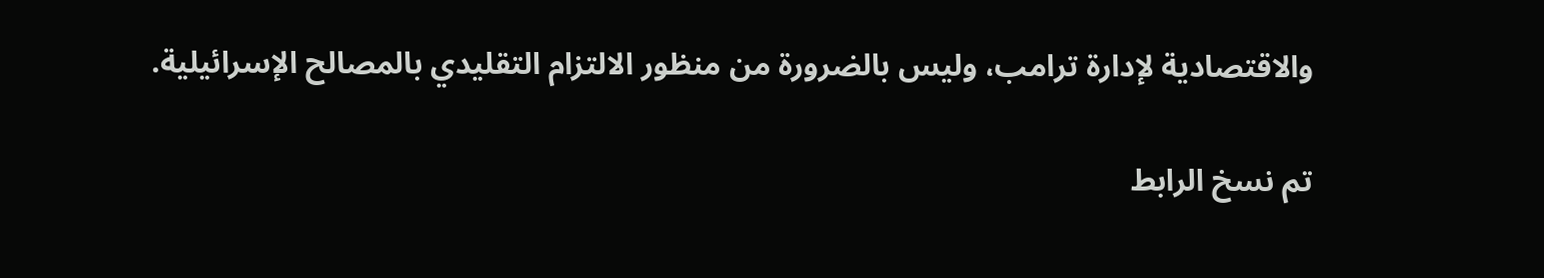والاقتصادية لإدارة ترامب، وليس بالضرورة من منظور الالتزام التقليدي بالمصالح الإسرائيلية.

تم نسخ الرابط